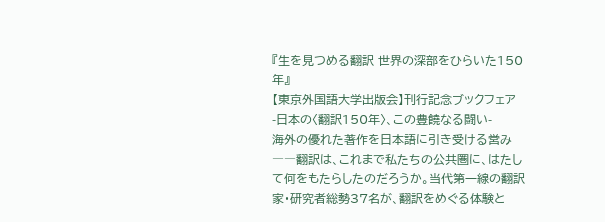『生を見つめる翻訳 世界の深部をひらいた150年』
【東京外国語大学出版会】刊行記念ブックフェア
-日本の〈翻訳150年〉、この豊饒なる闘い-
海外の優れた著作を日本語に引き受ける営み――翻訳は、これまで私たちの公共圏に、はたして何をもたらしたのだろうか。当代第一線の翻訳家・研究者総勢37名が、翻訳をめぐる体験と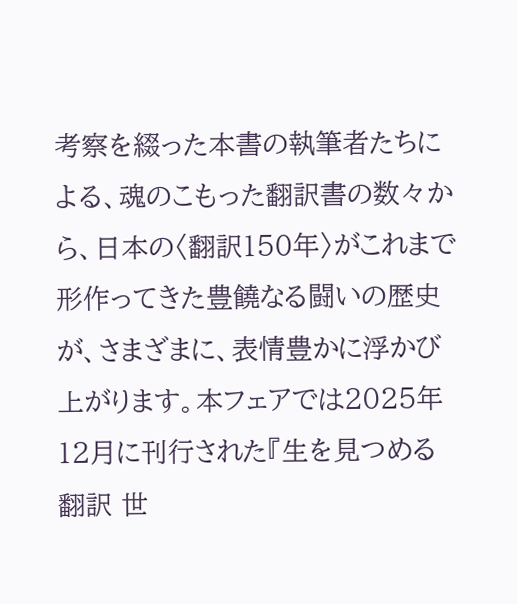考察を綴った本書の執筆者たちによる、魂のこもった翻訳書の数々から、日本の〈翻訳150年〉がこれまで形作ってきた豊饒なる闘いの歴史が、さまざまに、表情豊かに浮かび上がります。本フェアでは2025年12月に刊行された『生を見つめる翻訳 世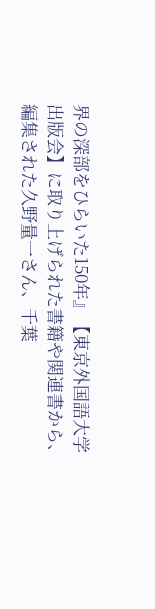界の深部をひらいた150年』【東京外国語大学出版会】に取り上げられた書籍や関連書から、編集された久野量一さん、千葉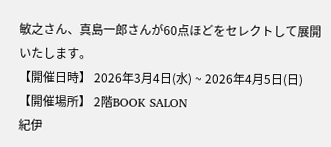敏之さん、真島一郎さんが60点ほどをセレクトして展開いたします。
【開催日時】 2026年3月4日(水) ~ 2026年4月5日(日)
【開催場所】 2階BOOK SALON
紀伊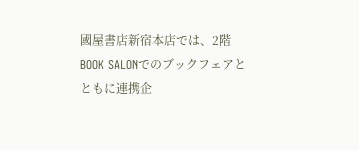國屋書店新宿本店では、2階BOOK SALONでのブックフェアとともに連携企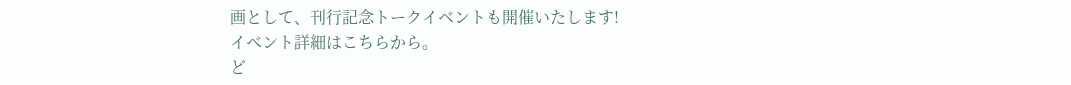画として、刊行記念トークイベントも開催いたします!
イベント詳細はこちらから。
ど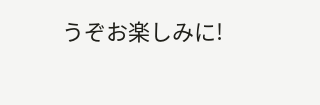うぞお楽しみに!